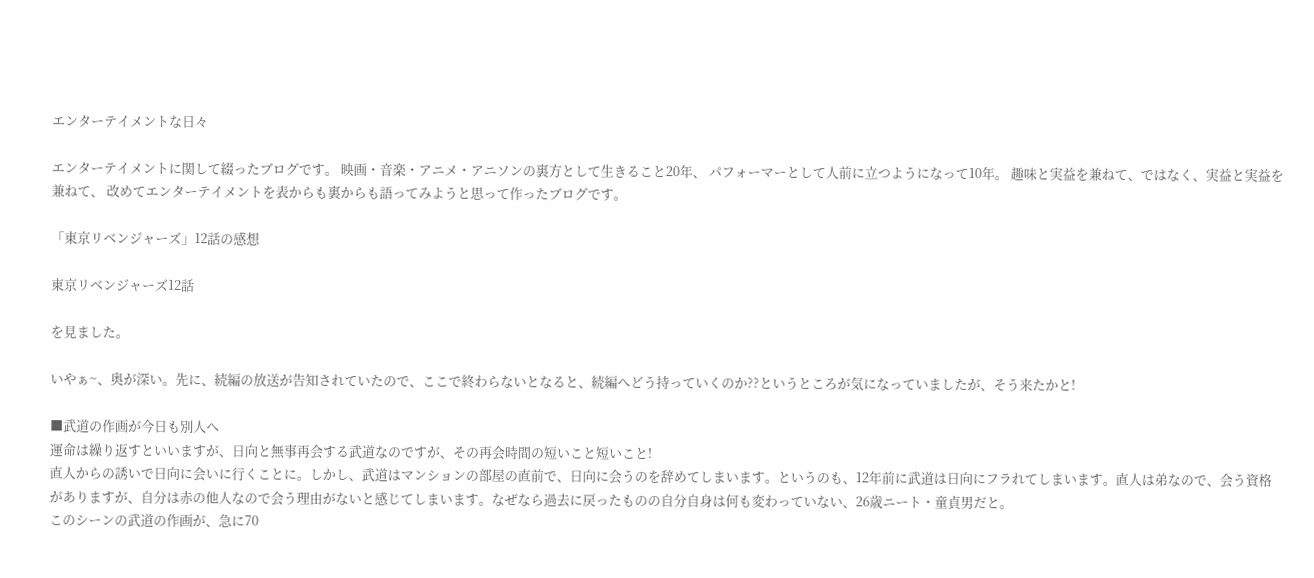エンターテイメントな日々

エンターテイメントに関して綴ったブログです。 映画・音楽・アニメ・アニソンの裏方として生きること20年、 パフォーマーとして人前に立つようになって10年。 趣味と実益を兼ねて、ではなく、実益と実益を兼ねて、 改めてエンターテイメントを表からも裏からも語ってみようと思って作ったブログです。

「東京リベンジャーズ」12話の感想

東京リベンジャーズ12話

を見ました。

いやぁ~、奥が深い。先に、続編の放送が告知されていたので、ここで終わらないとなると、続編へどう持っていくのか??というところが気になっていましたが、そう来たかと!

■武道の作画が今日も別人へ
運命は繰り返すといいますが、日向と無事再会する武道なのですが、その再会時間の短いこと短いこと!
直人からの誘いで日向に会いに行くことに。しかし、武道はマンションの部屋の直前で、日向に会うのを辞めてしまいます。というのも、12年前に武道は日向にフラれてしまいます。直人は弟なので、会う資格がありますが、自分は赤の他人なので会う理由がないと感じてしまいます。なぜなら過去に戻ったものの自分自身は何も変わっていない、26歳ニート・童貞男だと。
このシーンの武道の作画が、急に70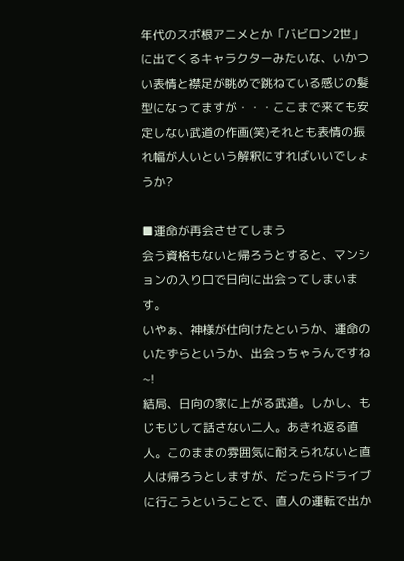年代のスポ根アニメとか「バビロン2世」に出てくるキャラクターみたいな、いかつい表情と襟足が眺めで跳ねている感じの髪型になってますが・・・ここまで来ても安定しない武道の作画(笑)それとも表情の振れ幅が人いという解釈にすればいいでしょうか?

■運命が再会させてしまう
会う資格もないと帰ろうとすると、マンションの入り口で日向に出会ってしまいます。
いやぁ、神様が仕向けたというか、運命のいたずらというか、出会っちゃうんですね~!
結局、日向の家に上がる武道。しかし、もじもじして話さない二人。あきれ返る直人。このままの雰囲気に耐えられないと直人は帰ろうとしますが、だったらドライブに行こうということで、直人の運転で出か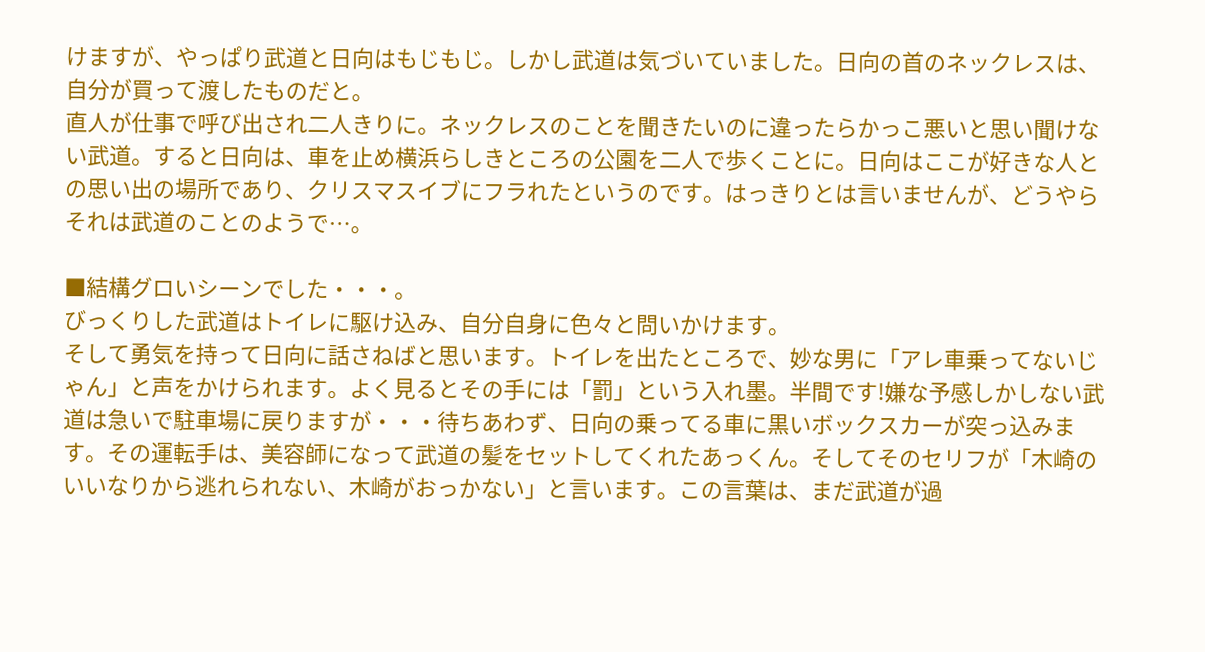けますが、やっぱり武道と日向はもじもじ。しかし武道は気づいていました。日向の首のネックレスは、自分が買って渡したものだと。
直人が仕事で呼び出され二人きりに。ネックレスのことを聞きたいのに違ったらかっこ悪いと思い聞けない武道。すると日向は、車を止め横浜らしきところの公園を二人で歩くことに。日向はここが好きな人との思い出の場所であり、クリスマスイブにフラれたというのです。はっきりとは言いませんが、どうやらそれは武道のことのようで…。

■結構グロいシーンでした・・・。
びっくりした武道はトイレに駆け込み、自分自身に色々と問いかけます。
そして勇気を持って日向に話さねばと思います。トイレを出たところで、妙な男に「アレ車乗ってないじゃん」と声をかけられます。よく見るとその手には「罰」という入れ墨。半間です!嫌な予感しかしない武道は急いで駐車場に戻りますが・・・待ちあわず、日向の乗ってる車に黒いボックスカーが突っ込みます。その運転手は、美容師になって武道の髪をセットしてくれたあっくん。そしてそのセリフが「木崎のいいなりから逃れられない、木崎がおっかない」と言います。この言葉は、まだ武道が過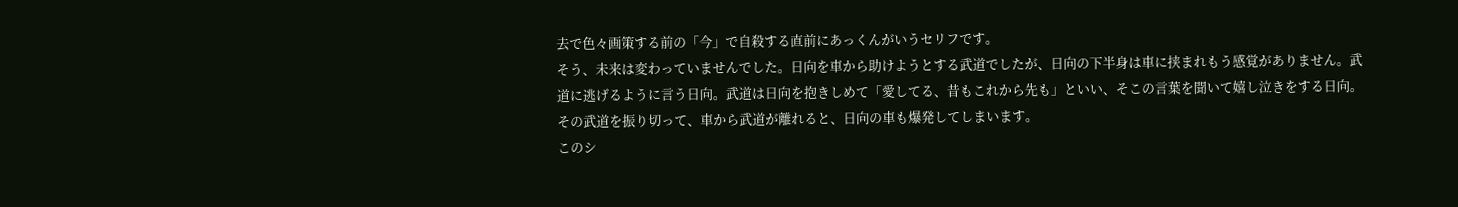去で色々画策する前の「今」で自殺する直前にあっくんがいうセリフです。
そう、未来は変わっていませんでした。日向を車から助けようとする武道でしたが、日向の下半身は車に挟まれもう感覚がありません。武道に逃げるように言う日向。武道は日向を抱きしめて「愛してる、昔もこれから先も」といい、そこの言葉を聞いて嬉し泣きをする日向。その武道を振り切って、車から武道が離れると、日向の車も爆発してしまいます。
このシ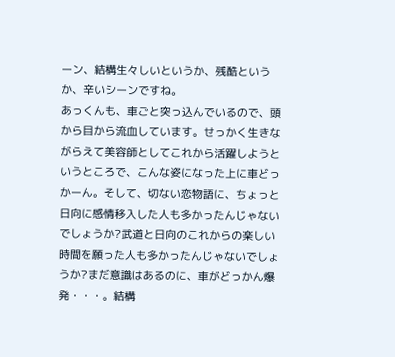ーン、結構生々しいというか、残酷というか、辛いシーンですね。
あっくんも、車ごと突っ込んでいるので、頭から目から流血しています。せっかく生きながらえて美容師としてこれから活躍しようというところで、こんな姿になった上に車どっかーん。そして、切ない恋物語に、ちょっと日向に感情移入した人も多かったんじゃないでしょうか?武道と日向のこれからの楽しい時間を願った人も多かったんじゃないでしょうか?まだ意識はあるのに、車がどっかん爆発・・・。結構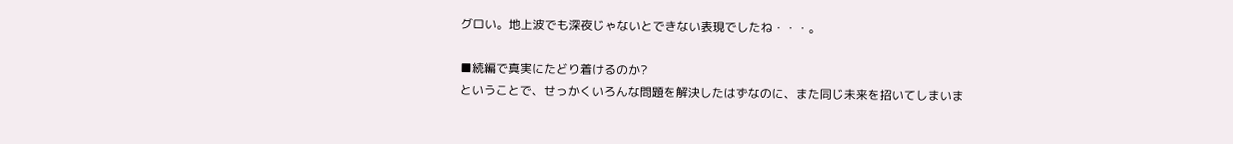グロい。地上波でも深夜じゃないとできない表現でしたね・・・。

■続編で真実にたどり着けるのか?
ということで、せっかくいろんな問題を解決したはずなのに、また同じ未来を招いてしまいま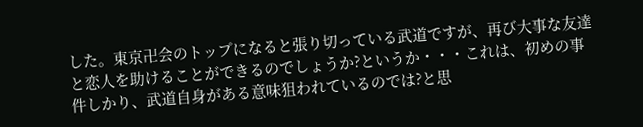した。東京卍会のトップになると張り切っている武道ですが、再び大事な友達と恋人を助けることができるのでしょうか?というか・・・これは、初めの事件しかり、武道自身がある意味狙われているのでは?と思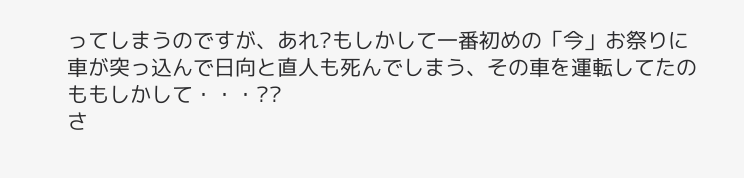ってしまうのですが、あれ?もしかして一番初めの「今」お祭りに車が突っ込んで日向と直人も死んでしまう、その車を運転してたのももしかして・・・??
さ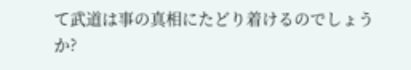て武道は事の真相にたどり着けるのでしょうか?